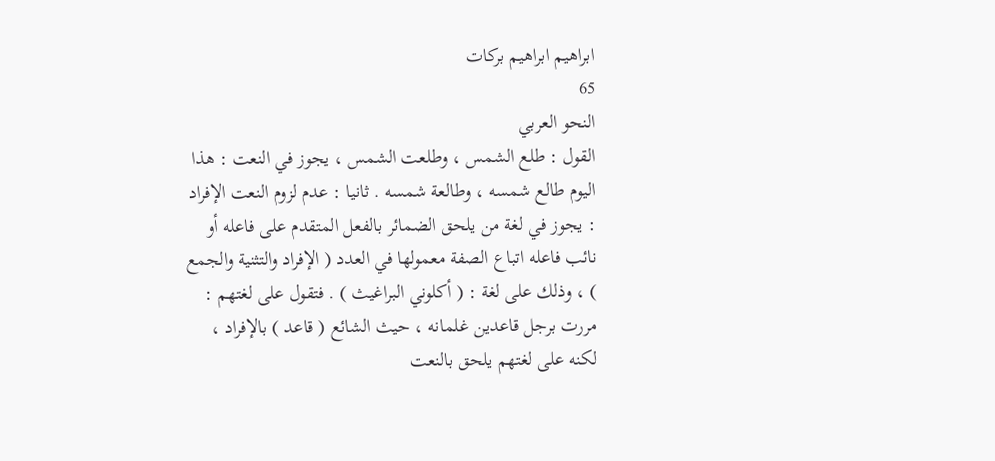ابراهيم ابراهيم بركات
65
النحو العربي
القول : طلع الشمس ، وطلعت الشمس ، يجوز في النعت : هذا اليوم طالع شمسه ، وطالعة شمسه . ثانيا : عدم لزوم النعت الإفراد : يجوز في لغة من يلحق الضمائر بالفعل المتقدم على فاعله أو نائب فاعله اتباع الصفة معمولها في العدد ( الإفراد والتثنية والجمع ) ، وذلك على لغة : ( أكلوني البراغيث ) . فتقول على لغتهم : مررت برجل قاعدين غلمانه ، حيث الشائع ( قاعد ) بالإفراد ، لكنه على لغتهم يلحق بالنعت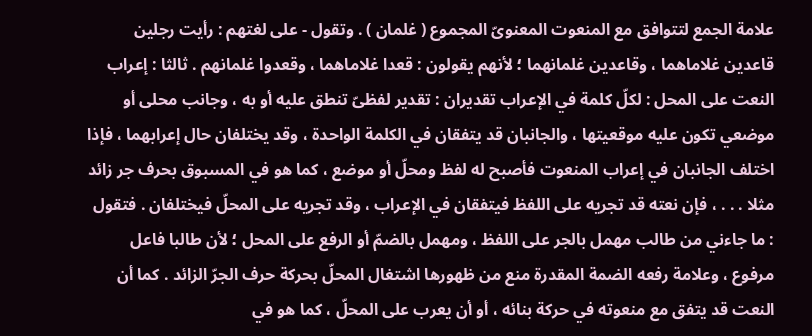علامة الجمع لتتوافق مع المنعوت المعنوىّ المجموع ( غلمان ) . وتقول - على لغتهم : رأيت رجلين قاعدين غلاماهما ، وقاعدين غلمانهما ؛ لأنهم يقولون : قعدا غلاماهما ، وقعدوا غلمانهم . ثالثا : إعراب النعت على المحل : لكلّ كلمة في الإعراب تقديران : تقدير لفظىّ تنطق عليه أو به ، وجانب محلى أو موضعي تكون عليه موقعيتها ، والجانبان قد يتفقان في الكلمة الواحدة ، وقد يختلفان حال إعرابهما ، فإذا اختلف الجانبان في إعراب المنعوت فأصبح له لفظ ومحلّ أو موضع ، كما هو في المسبوق بحرف جر زائد مثلا . . . ، فإن نعته قد تجريه على اللفظ فيتفقان في الإعراب ، وقد تجريه على المحلّ فيختلفان . فتقول : ما جاءني من طالب مهمل بالجر على اللفظ ، ومهمل بالضمّ أو الرفع على المحل ؛ لأن طالبا فاعل مرفوع ، وعلامة رفعه الضمة المقدرة منع من ظهورها اشتغال المحلّ بحركة حرف الجرّ الزائد . كما أن النعت قد يتفق مع منعوته في حركة بنائه ، أو أن يعرب على المحلّ ، كما هو في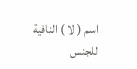اسم ( لا ) النافية للجنس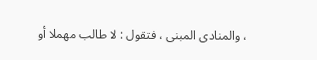، والمنادى المبنى ، فتقول : لا طالب مهملا أو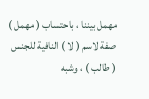مهمل بيننا ، باحتساب ( مهمل ) صفة لاسم ( لا ) النافية للجنس ( طالب ) ، وشبه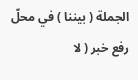الجملة ( بيننا ) في محلّ رفع خبر ( لا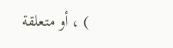) ، أو متعلقة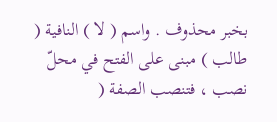بخبر محذوف . واسم ( لا ) النافية ( طالب ) مبنى على الفتح في محلّ نصب ، فتنصب الصفة (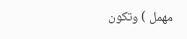مهمل ) وتكون